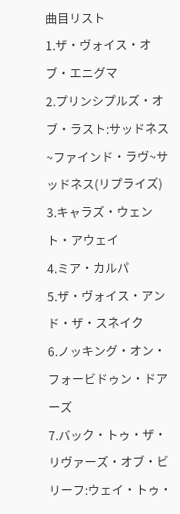曲目リスト
1.ザ・ヴォイス・オブ・エニグマ
2.プリンシプルズ・オブ・ラスト:サッドネス~ファインド・ラヴ~サッドネス(リプライズ)
3.キャラズ・ウェント・アウェイ
4.ミア・カルパ
5.ザ・ヴォイス・アンド・ザ・スネイク
6.ノッキング・オン・フォービドゥン・ドアーズ
7.バック・トゥ・ザ・リヴァーズ・オブ・ビリーフ:ウェイ・トゥ・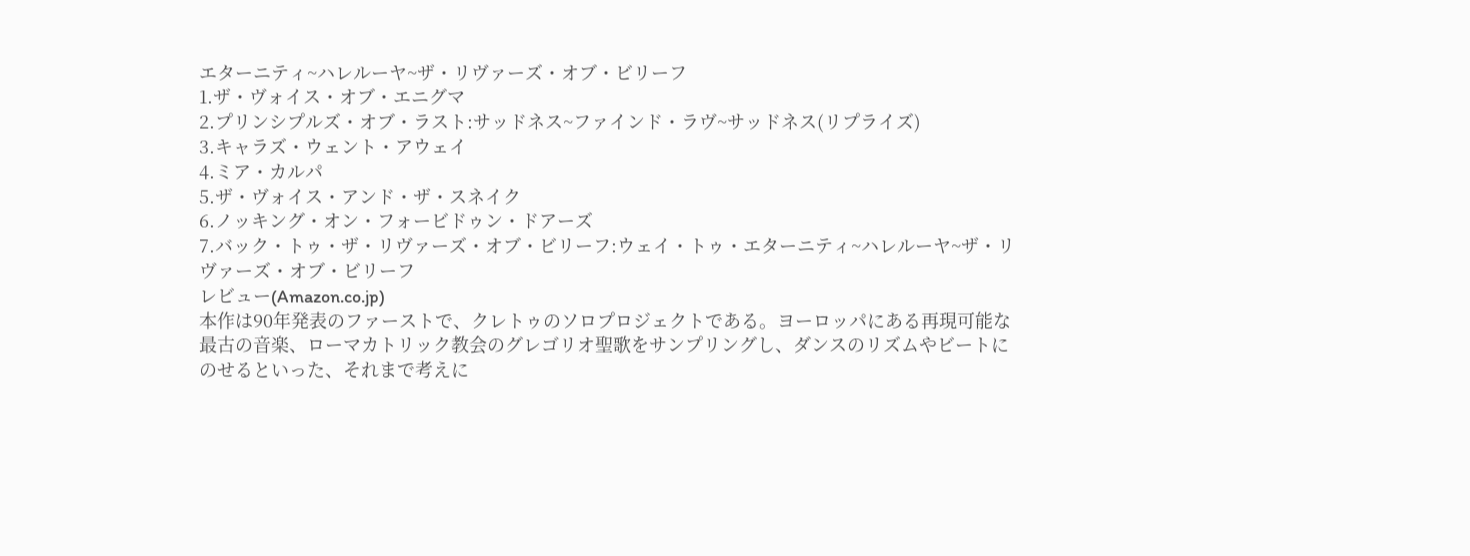エターニティ~ハレルーヤ~ザ・リヴァーズ・オブ・ビリーフ
1.ザ・ヴォイス・オブ・エニグマ
2.プリンシプルズ・オブ・ラスト:サッドネス~ファインド・ラヴ~サッドネス(リプライズ)
3.キャラズ・ウェント・アウェイ
4.ミア・カルパ
5.ザ・ヴォイス・アンド・ザ・スネイク
6.ノッキング・オン・フォービドゥン・ドアーズ
7.バック・トゥ・ザ・リヴァーズ・オブ・ビリーフ:ウェイ・トゥ・エターニティ~ハレルーヤ~ザ・リヴァーズ・オブ・ビリーフ
レビュー(Amazon.co.jp)
本作は90年発表のファーストで、クレトゥのソロプロジェクトである。ヨーロッパにある再現可能な最古の音楽、ローマカトリック教会のグレゴリオ聖歌をサンプリングし、ダンスのリズムやビートにのせるといった、それまで考えに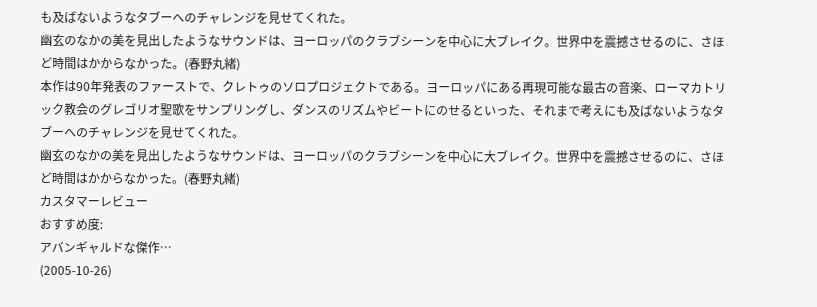も及ばないようなタブーへのチャレンジを見せてくれた。
幽玄のなかの美を見出したようなサウンドは、ヨーロッパのクラブシーンを中心に大ブレイク。世界中を震撼させるのに、さほど時間はかからなかった。(春野丸緒)
本作は90年発表のファーストで、クレトゥのソロプロジェクトである。ヨーロッパにある再現可能な最古の音楽、ローマカトリック教会のグレゴリオ聖歌をサンプリングし、ダンスのリズムやビートにのせるといった、それまで考えにも及ばないようなタブーへのチャレンジを見せてくれた。
幽玄のなかの美を見出したようなサウンドは、ヨーロッパのクラブシーンを中心に大ブレイク。世界中を震撼させるのに、さほど時間はかからなかった。(春野丸緒)
カスタマーレビュー
おすすめ度:
アバンギャルドな傑作…
(2005-10-26)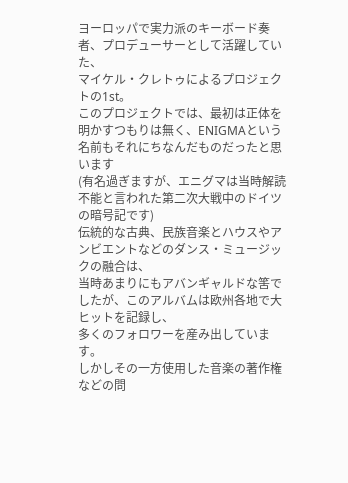ヨーロッパで実力派のキーボード奏者、プロデューサーとして活躍していた、
マイケル・クレトゥによるプロジェクトの1st。
このプロジェクトでは、最初は正体を明かすつもりは無く、ENIGMAという名前もそれにちなんだものだったと思います
(有名過ぎますが、エニグマは当時解読不能と言われた第二次大戦中のドイツの暗号記です)
伝統的な古典、民族音楽とハウスやアンビエントなどのダンス・ミュージックの融合は、
当時あまりにもアバンギャルドな筈でしたが、このアルバムは欧州各地で大ヒットを記録し、
多くのフォロワーを産み出しています。
しかしその一方使用した音楽の著作権などの問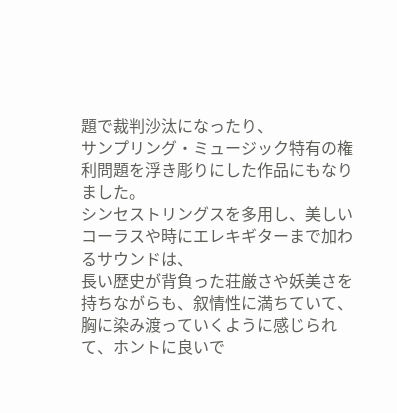題で裁判沙汰になったり、
サンプリング・ミュージック特有の権利問題を浮き彫りにした作品にもなりました。
シンセストリングスを多用し、美しいコーラスや時にエレキギターまで加わるサウンドは、
長い歴史が背負った荘厳さや妖美さを持ちながらも、叙情性に満ちていて、
胸に染み渡っていくように感じられて、ホントに良いで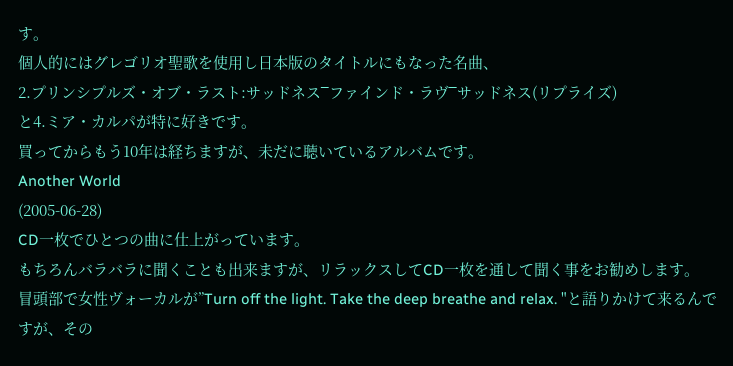す。
個人的にはグレゴリオ聖歌を使用し日本版のタイトルにもなった名曲、
2.プリンシプルズ・オブ・ラスト:サッドネス‾ファインド・ラヴ‾サッドネス(リプライズ)
と4.ミア・カルパが特に好きです。
買ってからもう10年は経ちますが、未だに聴いているアルバムです。
Another World
(2005-06-28)
CD一枚でひとつの曲に仕上がっています。
もちろんバラバラに聞くことも出来ますが、リラックスしてCD一枚を通して聞く事をお勧めします。
冒頭部で女性ヴォーカルが”Turn off the light. Take the deep breathe and relax. "と語りかけて来るんですが、その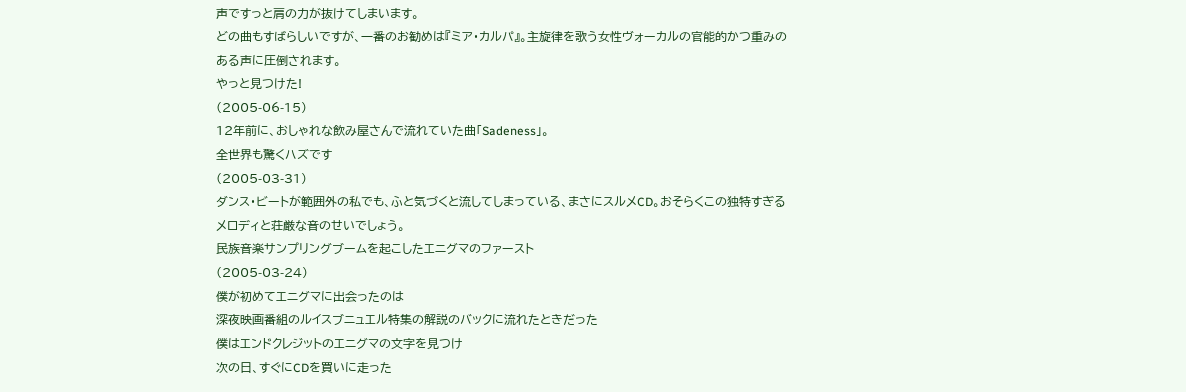声ですっと肩の力が抜けてしまいます。
どの曲もすばらしいですが、一番のお勧めは『ミア・カルパ』。主旋律を歌う女性ヴォーカルの官能的かつ重みのある声に圧倒されます。
やっと見つけた!
(2005-06-15)
12年前に、おしゃれな飲み屋さんで流れていた曲「Sadeness」。
全世界も驚くハズです
(2005-03-31)
ダンス・ビートが範囲外の私でも、ふと気づくと流してしまっている、まさにスルメCD。おそらくこの独特すぎるメロディと荘厳な音のせいでしょう。
民族音楽サンプリングブームを起こしたエニグマのファースト
(2005-03-24)
僕が初めてエニグマに出会ったのは
深夜映画番組のルイスブニュエル特集の解説のバックに流れたときだった
僕はエンドクレジットのエニグマの文字を見つけ
次の日、すぐにCDを買いに走った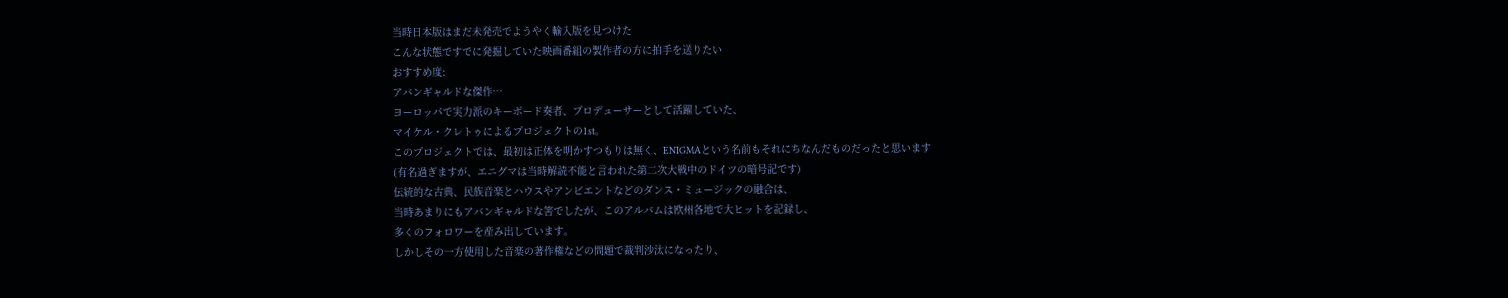当時日本版はまだ未発売でようやく輸入版を見つけた
こんな状態ですでに発掘していた映画番組の製作者の方に拍手を送りたい
おすすめ度:
アバンギャルドな傑作…
ヨーロッパで実力派のキーボード奏者、プロデューサーとして活躍していた、
マイケル・クレトゥによるプロジェクトの1st。
このプロジェクトでは、最初は正体を明かすつもりは無く、ENIGMAという名前もそれにちなんだものだったと思います
(有名過ぎますが、エニグマは当時解読不能と言われた第二次大戦中のドイツの暗号記です)
伝統的な古典、民族音楽とハウスやアンビエントなどのダンス・ミュージックの融合は、
当時あまりにもアバンギャルドな筈でしたが、このアルバムは欧州各地で大ヒットを記録し、
多くのフォロワーを産み出しています。
しかしその一方使用した音楽の著作権などの問題で裁判沙汰になったり、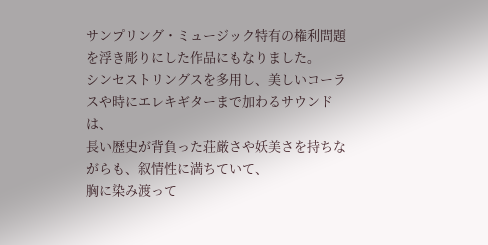サンプリング・ミュージック特有の権利問題を浮き彫りにした作品にもなりました。
シンセストリングスを多用し、美しいコーラスや時にエレキギターまで加わるサウンドは、
長い歴史が背負った荘厳さや妖美さを持ちながらも、叙情性に満ちていて、
胸に染み渡って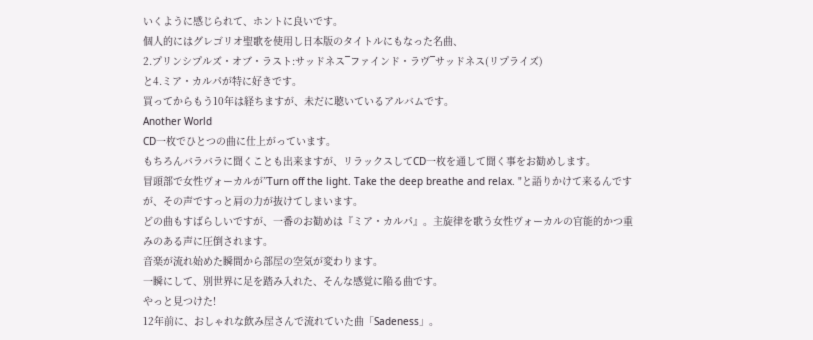いくように感じられて、ホントに良いです。
個人的にはグレゴリオ聖歌を使用し日本版のタイトルにもなった名曲、
2.プリンシプルズ・オブ・ラスト:サッドネス‾ファインド・ラヴ‾サッドネス(リプライズ)
と4.ミア・カルパが特に好きです。
買ってからもう10年は経ちますが、未だに聴いているアルバムです。
Another World
CD一枚でひとつの曲に仕上がっています。
もちろんバラバラに聞くことも出来ますが、リラックスしてCD一枚を通して聞く事をお勧めします。
冒頭部で女性ヴォーカルが”Turn off the light. Take the deep breathe and relax. "と語りかけて来るんですが、その声ですっと肩の力が抜けてしまいます。
どの曲もすばらしいですが、一番のお勧めは『ミア・カルパ』。主旋律を歌う女性ヴォーカルの官能的かつ重みのある声に圧倒されます。
音楽が流れ始めた瞬間から部屋の空気が変わります。
一瞬にして、別世界に足を踏み入れた、そんな感覚に陥る曲です。
やっと見つけた!
12年前に、おしゃれな飲み屋さんで流れていた曲「Sadeness」。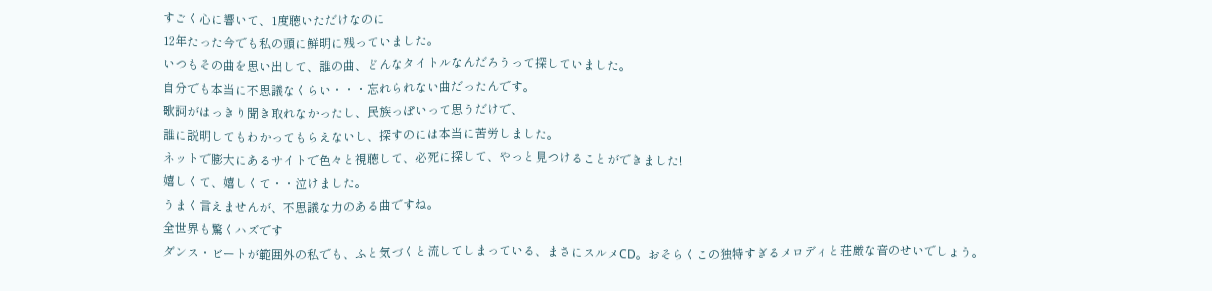すごく心に響いて、1度聴いただけなのに
12年たった今でも私の頭に鮮明に残っていました。
いつもその曲を思い出して、誰の曲、どんなタイトルなんだろうって探していました。
自分でも本当に不思議なくらい・・・忘れられない曲だったんです。
歌詞がはっきり聞き取れなかったし、民族っぽいって思うだけで、
誰に説明してもわかってもらえないし、探すのには本当に苦労しました。
ネットで膨大にあるサイトで色々と視聴して、必死に探して、やっと見つけることができました!
嬉しくて、嬉しくて・・泣けました。
うまく言えませんが、不思議な力のある曲ですね。
全世界も驚くハズです
ダンス・ビートが範囲外の私でも、ふと気づくと流してしまっている、まさにスルメCD。おそらくこの独特すぎるメロディと荘厳な音のせいでしょう。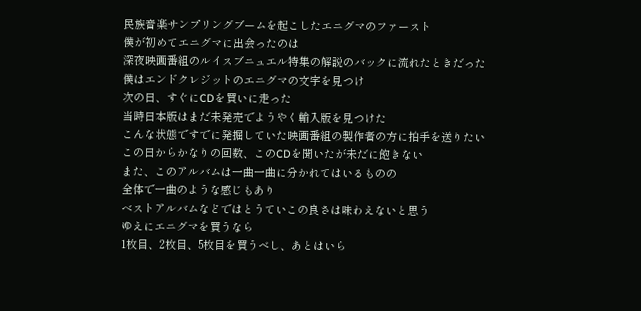民族音楽サンプリングブームを起こしたエニグマのファースト
僕が初めてエニグマに出会ったのは
深夜映画番組のルイスブニュエル特集の解説のバックに流れたときだった
僕はエンドクレジットのエニグマの文字を見つけ
次の日、すぐにCDを買いに走った
当時日本版はまだ未発売でようやく輸入版を見つけた
こんな状態ですでに発掘していた映画番組の製作者の方に拍手を送りたい
この日からかなりの回数、このCDを聞いたが未だに飽きない
また、このアルバムは一曲一曲に分かれてはいるものの
全体で一曲のような感じもあり
ベストアルバムなどではとうていこの良さは味わえないと思う
ゆえにエニグマを買うなら
1枚目、2枚目、5枚目を買うべし、あとはいら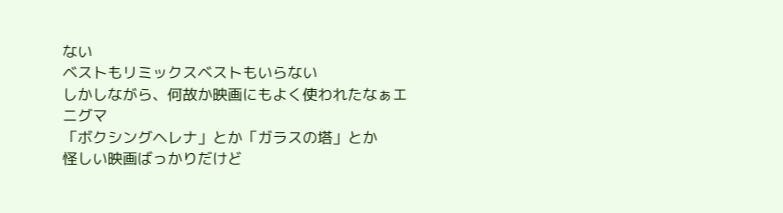ない
ベストもリミックスベストもいらない
しかしながら、何故か映画にもよく使われたなぁエニグマ
「ボクシングヘレナ」とか「ガラスの塔」とか
怪しい映画ばっかりだけど